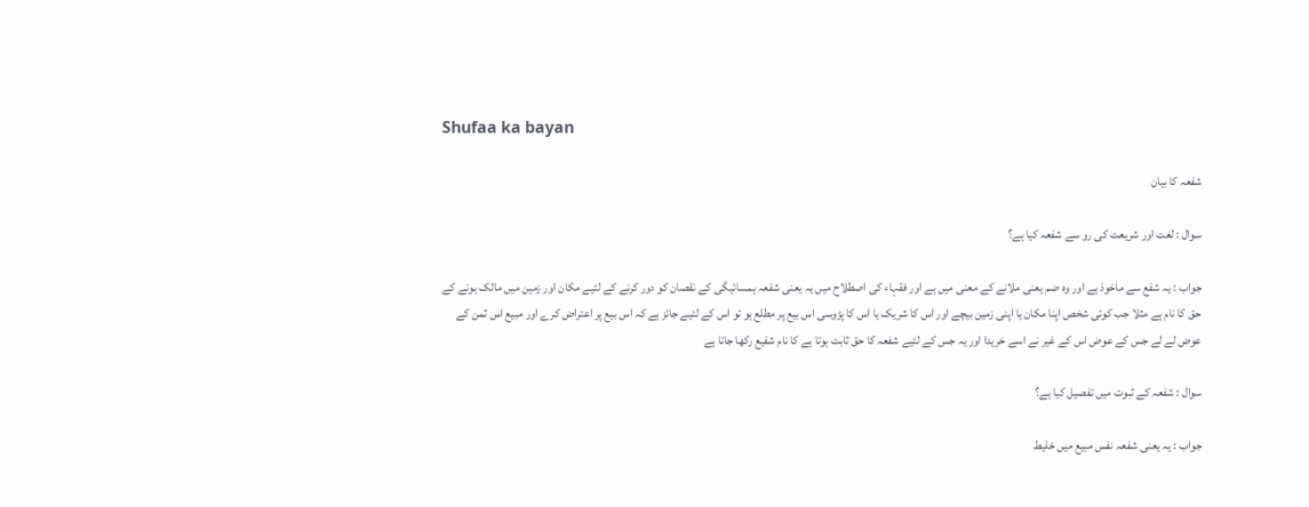Shufaa ka bayan

شفعہ کا بیان

سوال : لغت اور شریعت کی رو سے شفعہ کیا ہے؟

جواب : یہ شفع سے ماخوذ ہے اور وہ ضم یعنی ملانے کے معنی میں ہے اور فقہاء کی اصطلاح میں یہ یعنی شفعہ ہمسائیگی کے نقصان کو دور کرنے کے لئیے مکان اور زمین میں مالک ہونے کے حق کا نام ہے مثلا جب کوئی شخص اپنا مکان یا اپنی زمین بیچے اور اس کا شریک یا اس کا پڑوسی اس بیع پر مطلع ہو تو اس کے لئیے جائز ہے کہ اس بیع پر اعتراض کرے اور مبیع اس ثمن کے عوض لے لے جس کے عوض اس کے غیر نے اسے خریدا اور یہ جس کے لئیے شفعہ کا حق ثابت ہوتا ہے کا نام شفیع رکھا جاتا ہے

سوال : شفعہ کے ثبوت میں تفصیل کیا ہے؟

جواب : یہ یعنی شفعہ نفس مبیع میں خلیط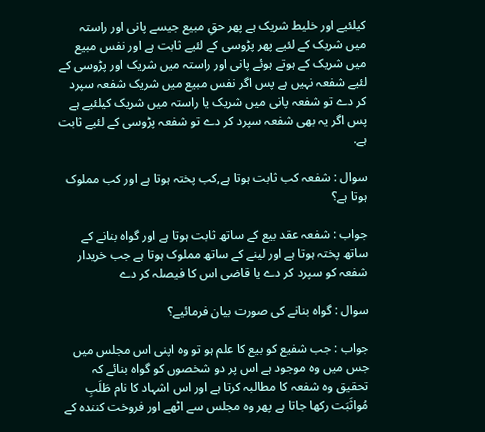کیلئیے اور خلیط شریک ہے پھر حقِ مبیع جیسے پانی اور راستہ میں شریک کے لئیے پھر پڑوسی کے لئیے ثابت ہے اور نفس مبیع میں شریک کے ہوتے ہوئے پانی اور راستہ میں شریک اور پڑوسی کے لئیے شفعہ نہیں ہے پس اگر نفس مبیع میں شریک شفعہ سپرد کر دے تو شفعہ پانی میں شریک یا راستہ میں شریک کیلئیے ہے پس اگر یہ بھی شفعہ سپرد کر دے تو شفعہ پڑوسی کے لئیے ثابت ہے.

سوال : شفعہ کب ثابت ہوتا ہے,کب پختہ ہوتا ہے اور کب مملوک ہوتا ہے؟

جواب : شفعہ عقد بیع کے ساتھ ثابت ہوتا ہے اور گواہ بنانے کے ساتھ پختہ ہوتا ہے اور لینے کے ساتھ مملوک ہوتا ہے جب خریدار شفعہ کو سپرد کر دے یا قاضی اس کا فیصلہ کر دے

سوال : گواہ بنانے کی صورت بیان فرمائیے؟

جواب : جب شفیع کو بیع کا علم ہو تو وہ اپنی اس مجلس میں جس میں وہ موجود ہے اس پر دو شخصوں کو گواہ بنائے کہ تحقیق وہ شفعہ کا مطالبہ کرتا ہے اور اس اشہاد کا نام طَلَبِ مُواثَبَت رکھا جاتا ہے پھر وہ مجلس سے اٹھے اور فروخت کنندہ کے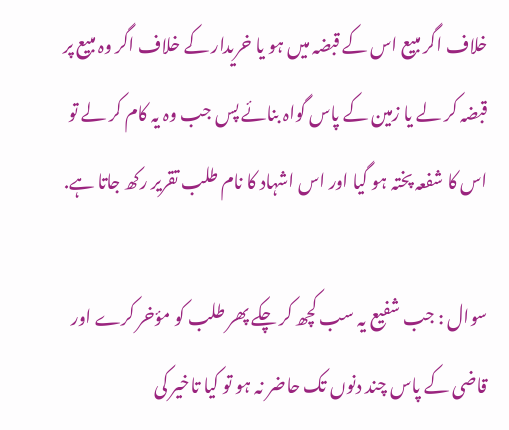خلاف اگر مبیع اس کے قبضہ میں ہو یا خریدار کے خلاف اگر وہ مبیع پر قبضہ کر لے یا زمین کے پاس گواہ بنائے پس جب وہ یہ کام کر لے تو اس کا شفعہ پختہ ہو گیا اور اس اشہاد کا نام طلب تقریر رکھ جاتا ہے.

سوال : جب شفیع یہ سب کچھ کر چکے پھر طلب کو مؤخر کرے اور قاضی کے پاس چند دنوں تک حاضر نہ ہو تو کیا تاخیر کی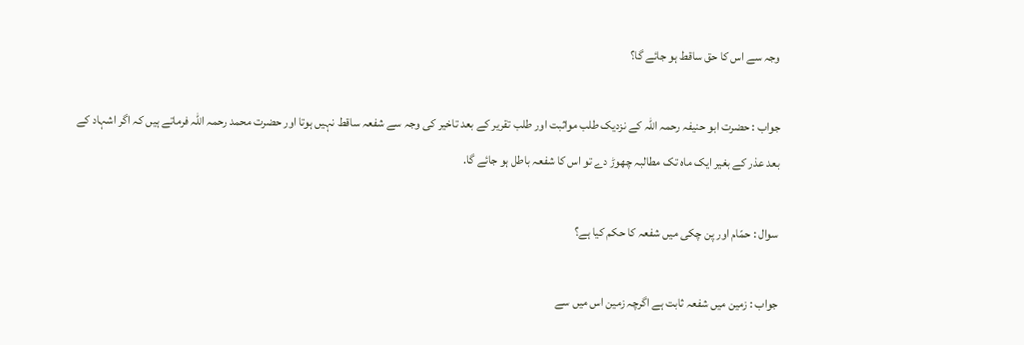وجہ سے اس کا حق ساقط ہو جائے گا؟

جواب : حضرت ابو حنیفہ رحمہ اللہ کے نزدیک طلب مواثبت اور طلب تقریر کے بعد تاخیر کی وجہ سے شفعہ ساقط نہیں ہوتا اور حضرت محمد رحمہ اللہ فرماتے ہیں کہ اگر اشہاد کے بعد عذر کے بغیر ایک ماہ تک مطالبہ چھوڑ دے تو اس کا شفعہ باطل ہو جائے گا.

سوال : حمّام اور پن چکی میں شفعہ کا حکم کیا ہے؟

جواب : زمین میں شفعہ ثابت ہے اگرچہ زمین اس میں سے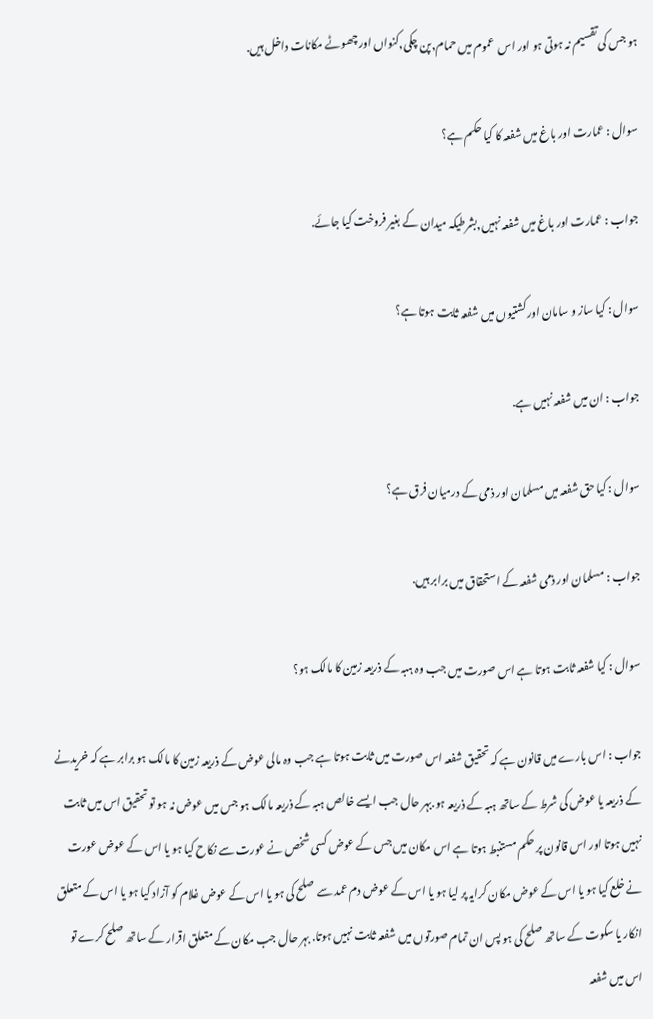ہو جس کی تقسیم نہ ہوتی ہو اور اس  عموم میں حمام,پن چکی,کنواں اور چھوٹے مکانات داخل ہیں.

سوال : عمارت اور باغ میں شفعہ کا کیا حکم ہے؟

جواب : عمارت اور باغ میں شفعہ نہیں,بشرطیکہ میدان کے بغیر فروخت کیا جائے.

سوال : کیا ساز و سامان اور کشتیوں میں شفعہ ثابت ہوتا ہے؟

جواب : ان میں شفعہ نہیں ہے.

سوال : کیا حق شفعہ میں مسلمان اور ذمی کے درمیان فرق ہے؟

جواب : مسلمان اور ذمی شفعہ کے استحقاق میں برابر ہیں.

سوال : کیا شفعہ ثابت ہوتا ہے اس صورت میں جب وہ ہبہ کے ذریعہ زمین کا مالک ہو؟

جواب : اس بارے میں قانون ہے کہ تحقیق شفعہ اس صورت میں ثابت ہوتا ہے جب وہ مالی عوض کے ذریعہ زمین کا مالک ہو برابر ہے کہ خریدنے کے ذریعہ یا عوض کی شرط کے ساتھ ہبہ کے ذریعہ ہو.بہر حال جب ایسے خالص ہبہ کے ذریعہ مالک ہو جس میں عوض نہ ہو تو تحقیق اس میں ثابت نہیں ہوتا اور اس قانون پر حکم مستنبط ہوتا ہے اس مکان میں جس کے عوض کسی شخص نے عورت سے نکاح کیا ہو یا اس کے عوض عورت نے خلع کیا ہو یا اس کے عوض مکان کرایہ پر لیا ہو یا اس کے عوض دم عمد سے صلح کی ہو یا اس کے عوض غلام کو آزاد کیا ہو یا اس کے متعلق انکار یا سکوت کے ساتھ صلح کی ہو پس ان تمام صورتوں میں شفعہ ثابت نہیں ہوتا. بہر حال جب مکان کے متعلق اقرار کے ساتھ صلح کرے تو اس میں شفعہ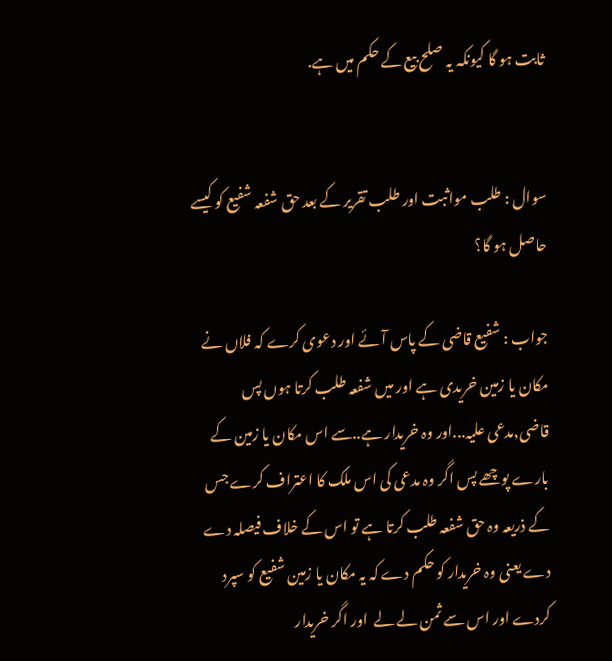ثابت ہو گا کیونکہ یہ صلح بیع کے حکم میں ہے.


سوال : طلب مواثبت اور طلب تقریر کے بعد حق شفعہ شفیع کو کیسے حاصل ہو گا؟

جواب : شفیع قاضی کے پاس آئے اور دعوی کرے کہ فلاں نے مکان یا زمین خریدی ہے اور میں شفعہ طلب کرتا ہوں پس قاضی,مدعی علیہ...اور وہ خریدار ہے..سے اس مکان یا زمین کے بارے پوچھے پس اگر وہ مدعی کی اس ملک کا اعتراف کرے جس کے ذریعہ وہ حق شفعہ طلب کرتا ہے تو اس کے خلاف فیصلہ دے دے یعنی وہ خریدار کو حکم دے کہ یہ مکان یا زمین شفیع کو سپرد کردے اور اس سے ثمن لے لے  اور اگر خریدار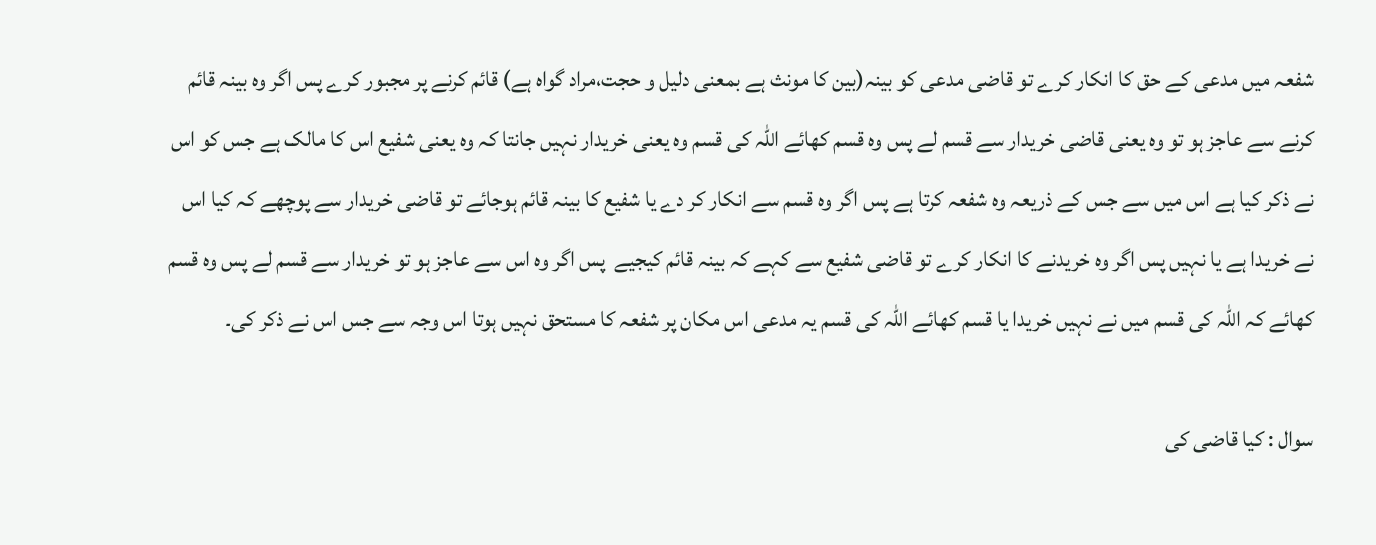شفعہ میں مدعی کے حق کا انکار کرے تو قاضی مدعی کو بینہ(بین کا مونث ہے بمعنی دلیل و حجت،مراد گواہ ہے) قائم کرنے پر مجبور کرے پس اگر وہ بینہ قائم کرنے سے عاجز ہو تو وہ یعنی قاضی خریدار سے قسم لے پس وہ قسم کھائے اللہ کی قسم وہ یعنی خریدار نہیں جانتا کہ وہ یعنی شفیع اس کا مالک ہے جس کو اس نے ذکر کیا ہے اس میں سے جس کے ذریعہ وہ شفعہ کرتا ہے پس اگر وہ قسم سے انکار کر دے یا شفیع کا بینہ قائم ہوجائے تو قاضی خریدار سے پوچھے کہ کیا اس نے خریدا ہے یا نہیں پس اگر وہ خریدنے کا انکار کرے تو قاضی شفیع سے کہے کہ بینہ قائم کیجیے  پس اگر وہ اس سے عاجز ہو تو خریدار سے قسم لے پس وہ قسم کھائے کہ اللہ کی قسم میں نے نہیں خریدا یا قسم کھائے اللہ کی قسم یہ مدعی اس مکان پر شفعہ کا مستحق نہیں ہوتا اس وجہ سے جس اس نے ذکر کی۔

سوال : کیا قاضی کی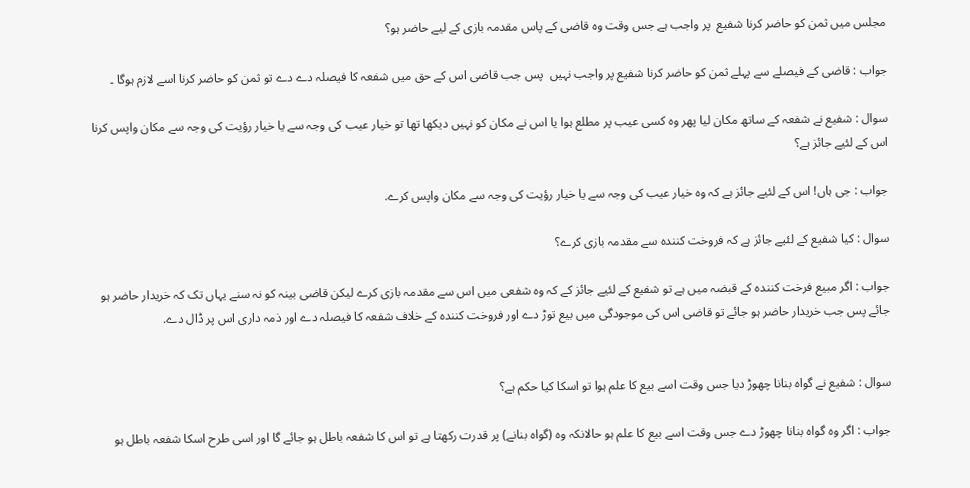مجلس میں ثمن کو حاضر کرنا شفیع  پر واجب ہے جس وقت وہ قاضی کے پاس مقدمہ بازی کے لیے حاضر ہو؟

جواب : قاضی کے فیصلے سے پہلے ثمن کو حاضر کرنا شفیع پر واجب نہیں  پس جب قاضی اس کے حق میں شفعہ کا فیصلہ دے دے تو ثمن کو حاضر کرنا اسے لازم ہوگا ۔

سوال : شفیع نے شفعہ کے ساتھ مکان لیا پھر وہ کسی عیب پر مطلع ہوا یا اس نے مکان کو نہیں دیکھا تھا تو خیار عیب کی وجہ سے یا خیار رؤیت کی وجہ سے مکان واپس کرنا اس کے لئیے جائز ہے؟

جواب : جی ہاں! اس کے لئیے جائز ہے کہ وہ خیار عیب کی وجہ سے یا خیار رؤیت کی وجہ سے مکان واپس کرے.

سوال : کیا شفیع کے لئیے جائز ہے کہ فروخت کنندہ سے مقدمہ بازی کرے؟

جواب : اگر مبیع فرخت کنندہ کے قبضہ میں ہے تو شفیع کے لئیے جائز کے کہ وہ شفعی میں اس سے مقدمہ بازی کرے لیکن قاضی بینہ کو نہ سنے یہاں تک کہ خریدار حاضر ہو جائے پس جب خریدار حاضر ہو جائے تو قاضی اس کی موجودگی میں بیع توڑ دے اور فروخت کنندہ کے خلاف شفعہ کا فیصلہ دے اور ذمہ داری اس پر ڈال دے.


سوال : شفیع نے گواہ بنانا چھوڑ دیا جس وقت اسے بیع کا علم ہوا تو اسکا کیا حکم ہے؟

جواب : اگر وہ گواہ بنانا چھوڑ دے جس وقت اسے بیع کا علم ہو حالانکہ وہ (گواہ بنانے) پر قدرت رکھتا ہے تو اس کا شفعہ باطل ہو جائے گا اور اسی طرح اسکا شفعہ باطل ہو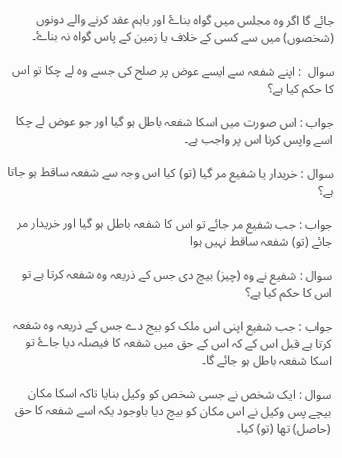جائے گا اگر وہ مجلس میں گواہ بناۓ اور باہم عقد کرنے والے دونوں (شخصوں) میں سے کسی کے خلاف یا زمین کے پاس گواہ نہ بناۓ۔

سوال  : اپنے شفعہ سے ایسے عوض پر صلح کی جسے وہ لے چکا تو اس کا حکم کیا ہے؟

جواب : اس صورت میں اسکا شفعہ باطل ہو گیا اور جو عوض لے چکا اسے واپس کرنا اس پر واجب ہے۔

سوال : خریدار یا شفیع مر گیا (تو) کیا اس وجہ سے شفعہ ساقط ہو جاتا ہے؟

جواب : جب شفیع مر جائے تو اس کا شفعہ باطل ہو گیا اور خریدار مر جائے (تو) شفعہ ساقط نہیں ہوا

سوال : شفیع نے وہ (چیز) بیچ دی جس کے ذریعہ وہ شفعہ کرتا ہے تو اس کا حکم کیا ہے؟

جواب : جب شفیع اپنی اس ملک کو بیج دے جس کے ذریعہ وہ شفعہ کرتا ہے قبل اس کے کہ اس کے حق میں شفعہ کا فیصلہ دیا جاۓ تو اسکا شفعہ باطل ہو جائے گا۔

سوال : ایک شخص نے جسی شخص کو وکیل بنایا تاکہ اسکا مکان بیچے پس وکیل نے اس مکان کو بیچ دیا باوجود یکہ اسے شفعہ کا حق (حاصل) تھا (تو) کیا۔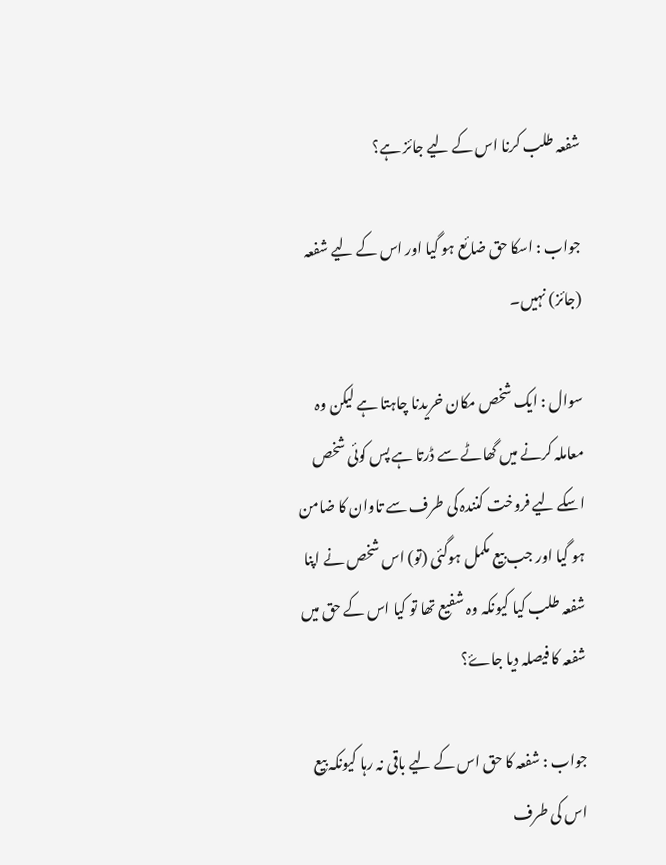شفعہ طلب کرنا اس کے لیے جائز ہے؟

جواب : اسکا حق ضائع ہو گیا اور اس کے لیے شفعہ (جائز) نہیں۔

سوال : ایک شخص مکان خریدنا چاہتا ہے لیکن وہ معاملہ کرنے میں گھاٹے سے ڈرتا ہے پس کوئی شخص اسکے لیے فروخت کنندہ کی طرف سے تاوان کا ضامن ہو گیا اور جب بیع مکمل ہوگئی (تو) اس شخص نے اپنا شفعہ طلب کیا کیونکہ وہ شفیع تھا تو کیا اس کے حق میں شفعہ کا فیصلہ دیا جاۓ؟

جواب : شفعہ کا حق اس کے لیے باقی نہ رہا کیونکہ بیع اس کی طرف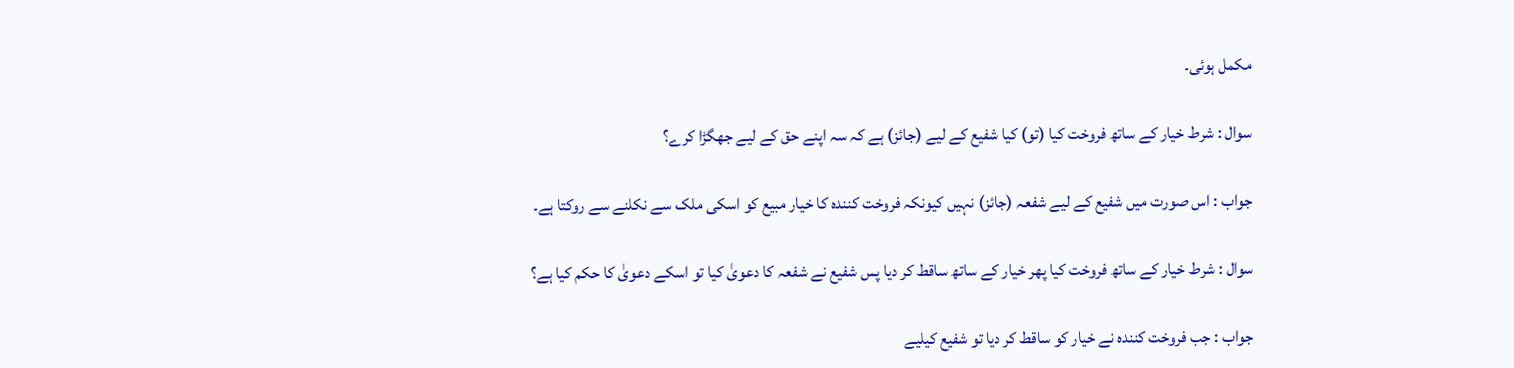مکمل ہوئی۔

سوال : شرط خیار کے ساتھ فروخت کیا (تو) کیا شفیع کے لیے (جائز) ہے کہ سہ اپنے حق کے لیے جھگڑا کرے؟

جواب : اس صورت میں شفیع کے لیے شفعہ (جائز) نہیں کیونکہ فروخت کنندہ کا خیار مبیع کو اسکی ملک سے نکلنے سے روکتا ہے۔

سوال : شرط خیار کے ساتھ فروخت کیا پھر خیار کے ساتھ ساقط کر دیا پس شفیع نے شفعہ کا دعویٰ کیا تو اسکے دعویٰ کا حکم کیا ہے؟

جواب : جب فروخت کنندہ نے خیار کو ساقط کر دیا تو شفیع کیلیے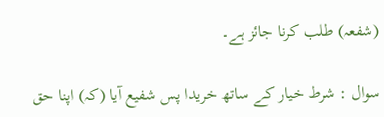(شفعہ) طلب کرنا جائز ہے۔

سوال : شرط خیار کے ساتھ خریدا پس شفیع آیا (کہ) اپنا حق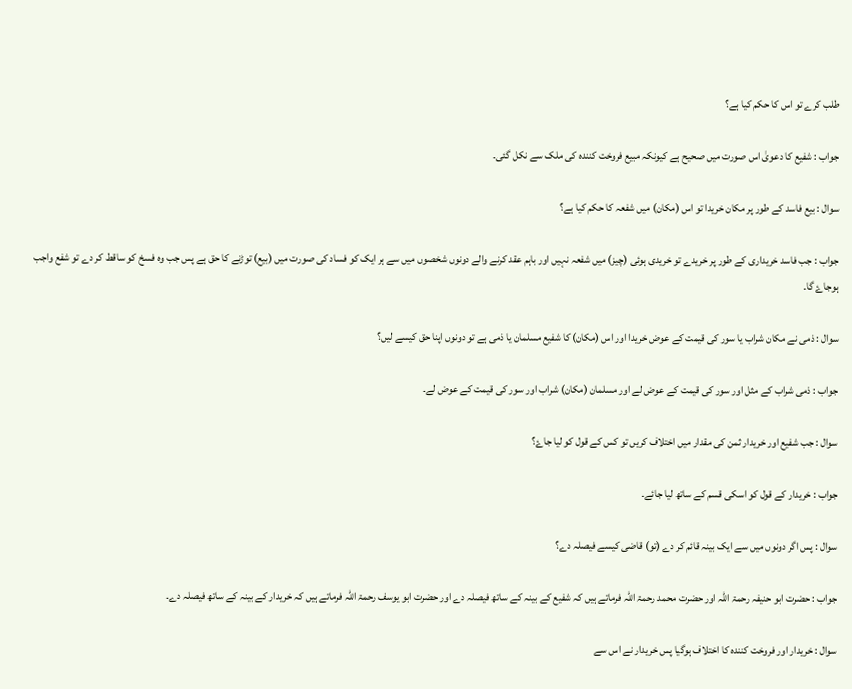طلب کرے تو اس کا حکم کیا ہے؟

جواب : شفیع کا دعویٰ اس صورت میں صحیح ہے کیونکہ مبیع فروخت کنندہ کی ملک سے نکل گئی۔

سوال : بیع فاسد کے طور پر مکان خریدا تو اس (مکان) میں شفعہ کا حکم کیا ہے؟

جواب : جب فاسد خریداری کے طور پر خریدے تو خریدی ہوئی (چیز) میں شفعہ نہیں اور باہم عقد کرنے والے دونوں شخصوں میں سے ہر ایک کو فساد کی صورت میں (بیع) توڑنے کا حق ہے پس جب وہ فسخ کو ساقط کر دے تو شفع واجب ہوجاۓ گا۔

سوال : ذمی نے مکان شراب یا سور کی قیمت کے عوض خریدا اور اس (مکان) کا شفیع مسلمان یا ذمی ہے تو دونوں اپنا حق کیسے لیں؟

جواب : ذمی شراب کے مثل اور سور کی قیمت کے عوض لے اور مسلمان (مکان) شراب اور سور کی قیمت کے عوض لے۔

سوال : جب شفیع اور خریدار ثمن کی مقدار میں اختلاف کریں تو کس کے قول کو لیا جاۓ؟

جواب : خریدار کے قول کو اسکی قسم کے ساتھ لیا جائے۔

سوال : پس اگر دونوں میں سے ایک بینہ قائم کر دے (تو) قاضی کیسے فیصلہ دے؟

جواب : حضرت ابو حنیفہ رحمۃ اللہ اور حضرت محمد رحمۃ اللہ فرماتے ہیں کہ شفیع کے بینہ کے ساتھ فیصلہ دے اور حضرت ابو یوسف رحمۃ اللہ فرماتے ہیں کہ خریدار کے بینہ کے ساتھ فیصلہ دے۔

سوال : خریدار اور فروخت کنندہ کا اختلاف ہوگیا پس خریدار نے اس سے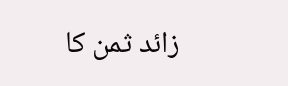زائد ثمن کا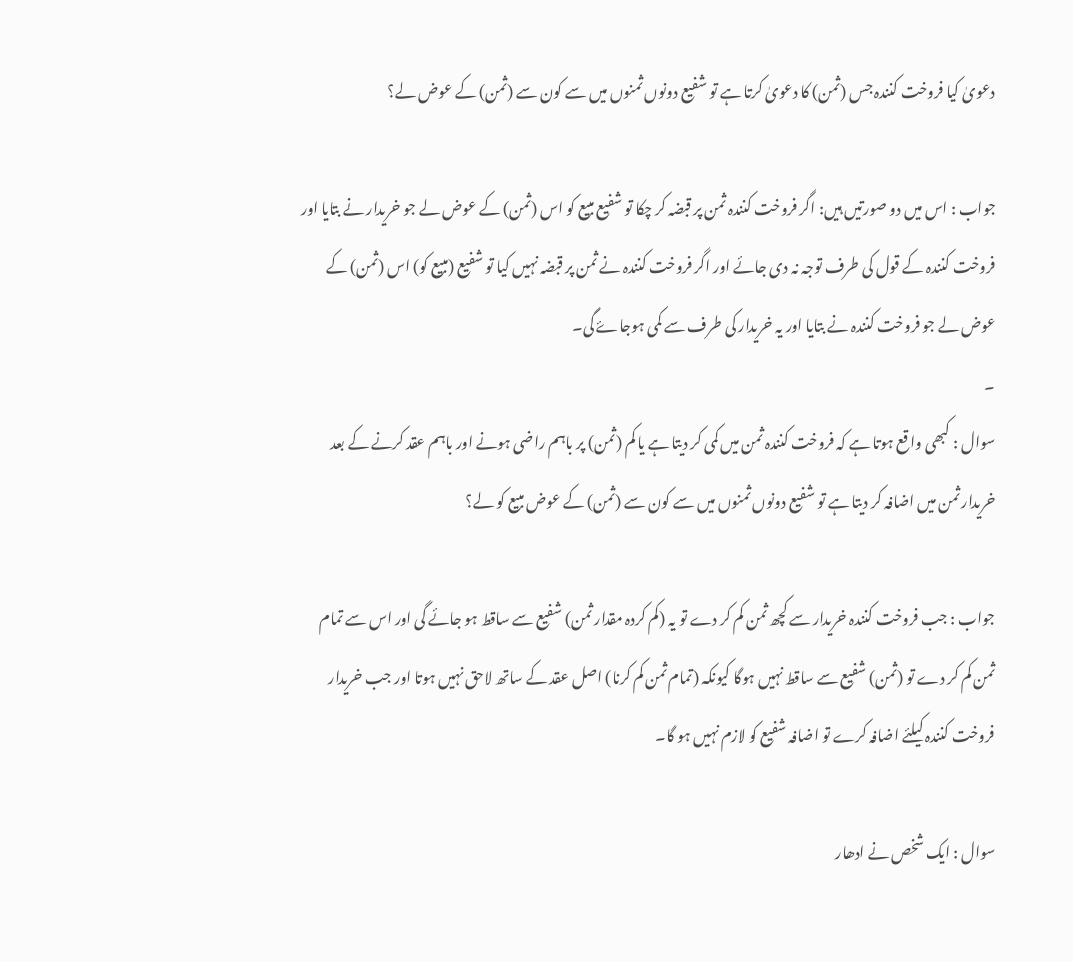دعویٰ کیا فروخت کنندہ جس (ثمن) کا دعویٰ کرتا ہے تو شفیع دونوں ثمنوں میں سے کون سے (ثمن) کے عوض لے؟

جواب : اس میں دو صورتیں ہیں: اگر فروخت کنندہ ثمن پر قبضہ کر چکا تو شفیع مبیع کو اس (ثمن) کے عوض لے جو خریدار نے بتایا اور فروخت کنندہ کے قول کی طرف توجہ نہ دی جائے اور اگر فروخت کنندہ نے ثمن پر قبضہ نہیں کیا تو شفیع (مبیع کو) اس (ثمن) کے عوض لے جو فروخت کنندہ نے بتایا اور یہ خریدار کی طرف سے کمی ہوجاۓ گی۔
۔
سوال : کبھی واقع ہوتا ہے کہ فروخت کنندہ ثمن میں کمی کر دیتا ہے یا کم (ثمن) پر باہم راضی ہونے اور باہم عقد کرنے کے بعد خریدار ثمن میں اضافہ کر دیتا ہے تو شفیع دونوں ثمنوں میں سے کون سے (ثمن) کے عوض مبیع کو لے؟

جواب : جب فروخت کنندہ خریدار سے کچھ ثمن کم کر دے تو یہ (کم کردہ مقدار ثمن) شفیع سے ساقط ہو جائے گی اور اس سے تمام ثمن کم کر دے تو (ثمن) شفیع سے ساقط نہیں ہوگا کیونکہ (تمام ثمن کم کرنا) اصل عقد کے ساتھ لاحق نہیں ہوتا اور جب خریدار فروخت کنندہ کیلئے اضافہ کرے تو اضافہ شفیع کو لازم نہیں ہو گا۔

سوال : ایک شخص نے ادھار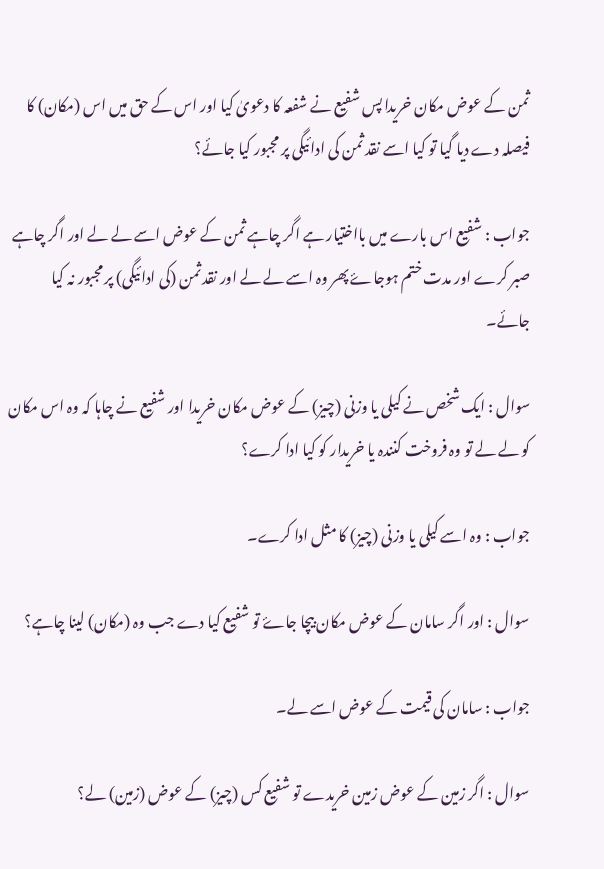ثمن کے عوض مکان خریدا پس شفیع نے شفعہ کا دعویٰ کیا اور اس کے حق میں اس (مکان) کا فیصلہ دے دیا گیا تو کیا اسے نقد ثمن کی ادائیگی پر مجبور کیا جائے؟

جواب : شفیع اس بارے میں بااختیار ہے اگر چاہے ثمن کے عوض اسے لے لے اور اگر چاہے صبر کرے اور مدت ختم ہوجاۓ پھر وہ اسے لے لے اور نقد ثمن (کی ادائیگی) پر مجبور نہ کیا جائے۔

سوال : ایک شخص نے کیلی یا وزنی (چیز) کے عوض مکان خریدا اور شفیع نے چاہا کہ وہ اس مکان کو لے لے تو وہ فروخت کنندہ یا خریدار کو کیا ادا کرے؟

جواب : وہ اسے کیلی یا وزنی (چیز) کا مثل ادا کرے۔

سوال : اور اگر سامان کے عوض مکان بیچا جاۓ تو شفیع کیا دے جب وہ (مکان) لینا چاہے؟

جواب : سامان کی قیمت کے عوض اسے لے۔

سوال : اگر زمین کے عوض زمین خریدے تو شفیع کس (چیز) کے عوض (زمین) لے؟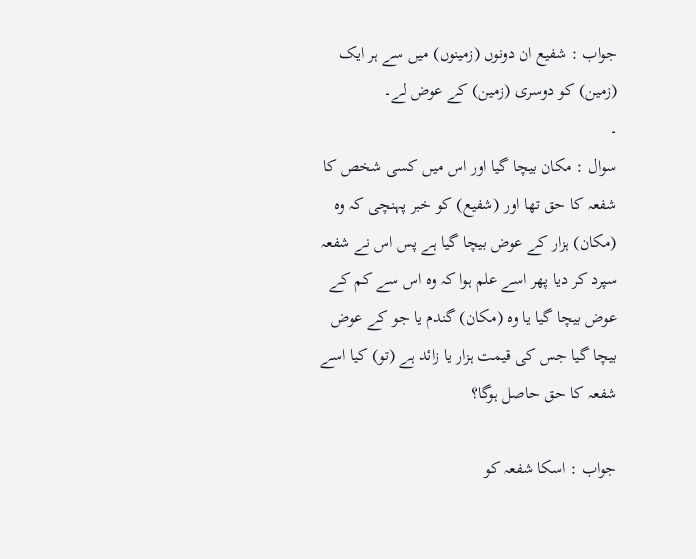جواب : شفیع ان دونوں (زمینوں) میں سے ہر ایک (زمین) کو دوسری (زمین) کے عوض لے۔
۔
سوال : مکان بیچا گیا اور اس میں کسی شخص کا شفعہ کا حق تھا اور (شفیع) کو خبر پہنچی کہ وہ (مکان) ہزار کے عوض بیچا گیا ہے پس اس نے شفعہ سپرد کر دیا پھر اسے علم ہوا کہ وہ اس سے کم کے عوض بیچا گیا یا وہ (مکان) گندم یا جو کے عوض بیچا گیا جس کی قیمت ہزار یا زائد ہے (تو) کیا اسے شفعہ کا حق حاصل ہوگا؟

جواب : اسکا شفعہ کو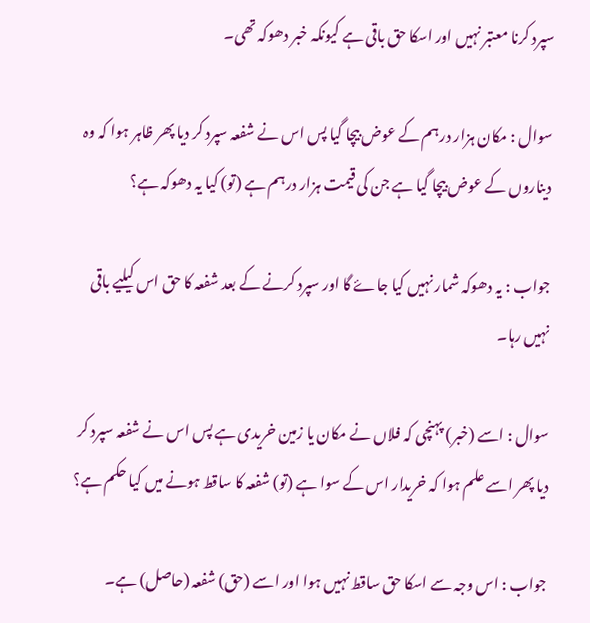سپرد کرنا معتبر نہیں اور اسکا حق باقی ہے کیونکہ خبر دھوکہ تھی۔

سوال : مکان ہزار درہم کے عوض بیچا گیا پس اس نے شفعہ سپرد کر دیا پھر ظاہر ہوا کہ وہ دیناروں کے عوض بیچا گیا ہے جن کی قیمت ہزار درہم ہے (تو) کیا یہ دھوکہ ہے؟

جواب : یہ دھوکہ شمار نہیں کیا جاۓ گا اور سپرد کرنے کے بعد شفعہ کا حق اس کیلیے باقی نہیں رہا۔

سوال : اسے (خبر) پہنچی کہ فلاں نے مکان یا زمین خریدی ہے پس اس نے شفعہ سپرد کر دیا پھر اسے علم ہوا کہ خریدار اس کے سوا ہے (تو) شفعہ کا ساقط ہونے میں کیا حکم ہے؟

جواب : اس وجہ سے اسکا حق ساقط نہیں ہوا اور اسے (حق) شفعہ (حاصل) ہے۔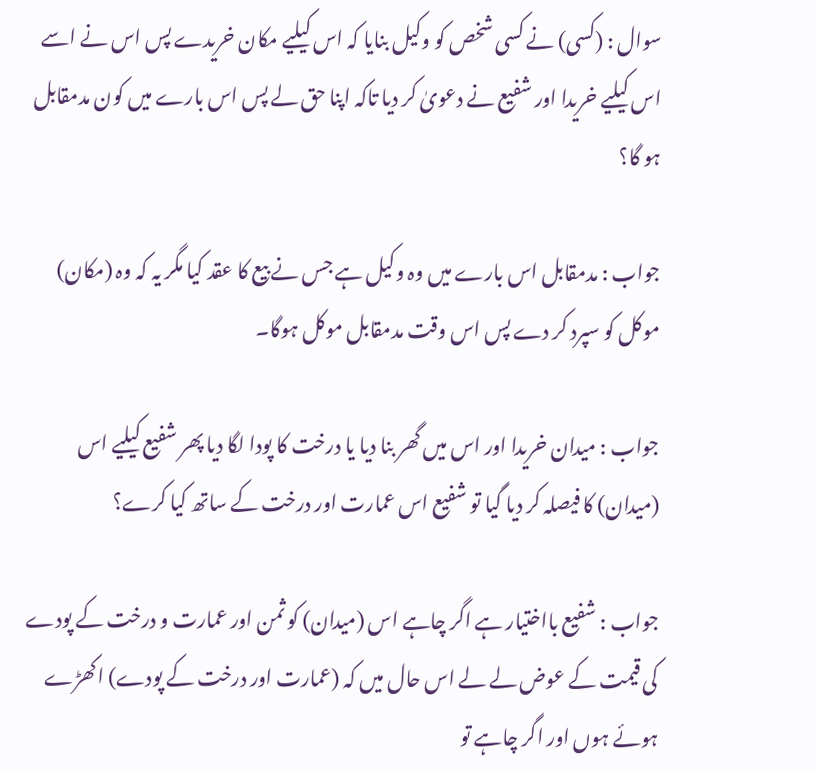سوال : (کسی) نے کسی شخص کو وکیل بنایا کہ اس کیلیے مکان خریدے پس اس نے اسے اس کیلیے خریدا اور شفیع نے دعویٰ کر دیا تاکہ اپنا حق لے پس اس بارے میں کون مدمقابل ہو گا؟

جواب : مدمقابل اس بارے میں وہ وکیل ہے جس نے بیع کا عقد کیا مگر یہ کہ وہ (مکان) موکل کو سپرد کر دے پس اس وقت مدمقابل موکل ہوگا۔

جواب : میدان خریدا اور اس میں گھر بنا دیا یا درخت کا پودا لگا دیا پھر شفیع کیلیے اس (میدان) کا فیصلہ کر دیا گیا تو شفیع اس عمارت اور درخت کے ساتھ کیا کرے؟

جواب : شفیع بااختیار ہے اگر چاہے اس (میدان) کو ثمن اور عمارت و درخت کے پودے کی قیمت کے عوض لے لے اس حال میں کہ (عمارت اور درخت کے پودے) اکھڑے ہوئے ہوں اور اگر چاہے تو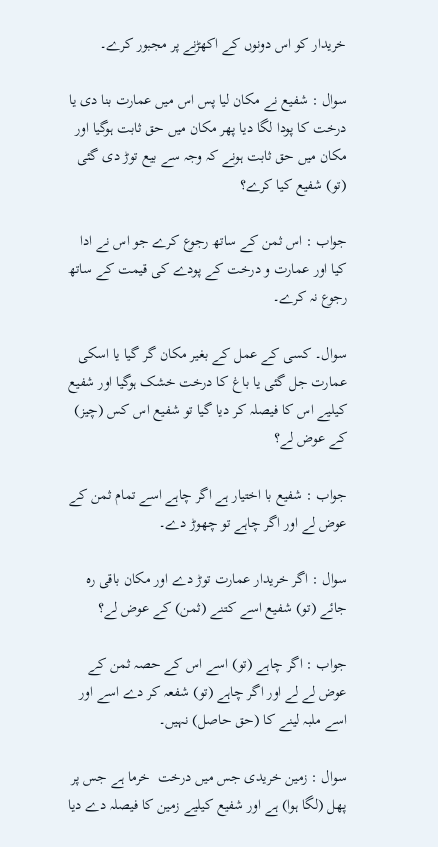خریدار کو اس دونوں کے اکھڑنے پر مجبور کرے۔

سوال : شفیع نے مکان لیا پس اس میں عمارت بنا دی یا درخت کا پودا لگا دیا پھر مکان میں حق ثابت ہوگیا اور مکان میں حق ثابت ہونے کہ وجہ سے بیع توڑ دی گئی (تو) شفیع کیا کرے؟

جواب : اس ثمن کے ساتھ رجوع کرے جو اس نے ادا کیا اور عمارت و درخت کے پودے کی قیمت کے ساتھ رجوع نہ کرے۔

سوال۔ کسی کے عمل کے بغیر مکان گر گیا یا اسکی عمارت جل گئی یا باغ کا درخت خشک ہوگیا اور شفیع کیلیے اس کا فیصلہ کر دیا گیا تو شفیع اس کس (چیز) کے عوض لے؟

جواب : شفیع با اختیار ہے اگر چاہے اسے تمام ثمن کے عوض لے اور اگر چاہے تو چھوڑ دے۔

سوال : اگر خریدار عمارت توڑ دے اور مکان باقی رہ جائے (تو) شفیع اسے کتنے (ثمن) کے عوض لے؟

جواب : اگر چاہے (تو) اسے اس کے حصہ ثمن کے عوض لے لے اور اگر چاہے (تو) شفعہ کر دے اسے اور اسے ملبہ لینے کا (حق حاصل) نہیں۔

سوال : زمین خریدی جس میں درخت  خرما ہے جس پر پھل (لگا ہوا) ہے اور شفیع کیلیے زمین کا فیصلہ دے دیا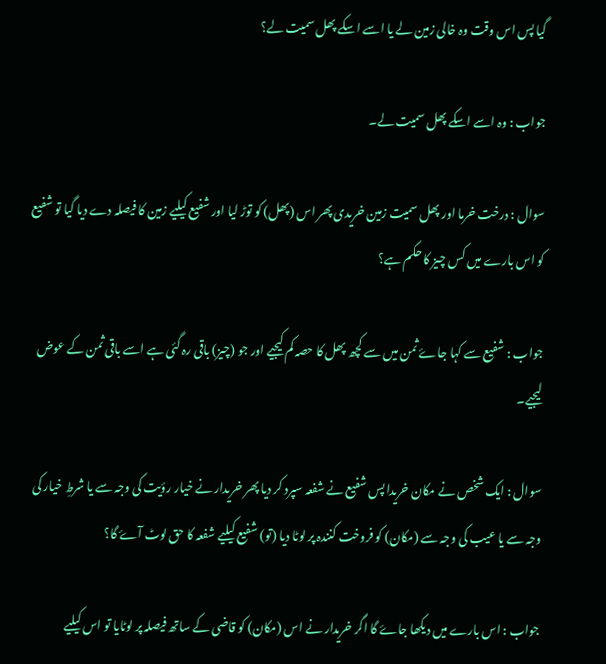گیا پس اس وقت وہ خالی زمین لے یا اسے اسکے پھل سمیت لے؟

جواب : وہ اسے اسکے پھل سمیت لے۔

سوال : درخت خرما اور پھل سمیت زمین خریدی پھر اس (پھل) کو توڑ لیا اور شفیع کیلیے زمین کا فیصلہ دے دیا گیا تو شفیع کو اس بارے میں کس چیز کا حکم ہے؟

جواب : شفیع سے کہا جاۓ ثمن میں سے کچھ پھل کا حصہ کم کیجیے اور جو (چیز) باقی رہ گئی ہے اسے باقی ثمن کے عوض لیجیے۔

سوال : ایک شخص نے مکان خریدا پس شفیع نے شفعہ سپرد کر دیا پھر خریدار نے خیار رؤیت کی وجہ سے یا شرطِ خیار کی وجہ سے یا عیب کی وجہ سے (مکان) کو فروخت کنندہ پر لوٹا دیا (تو) شفیع کیلیے شفعہ کا حق لوٹ آۓ گا؟

جواب : اس بارے میں دیکھا جاۓ گا اگر خریدار نے اس (مکان) کو قاضی کے ساتھ فیصلہ پر لوٹایا تو اس کیلیے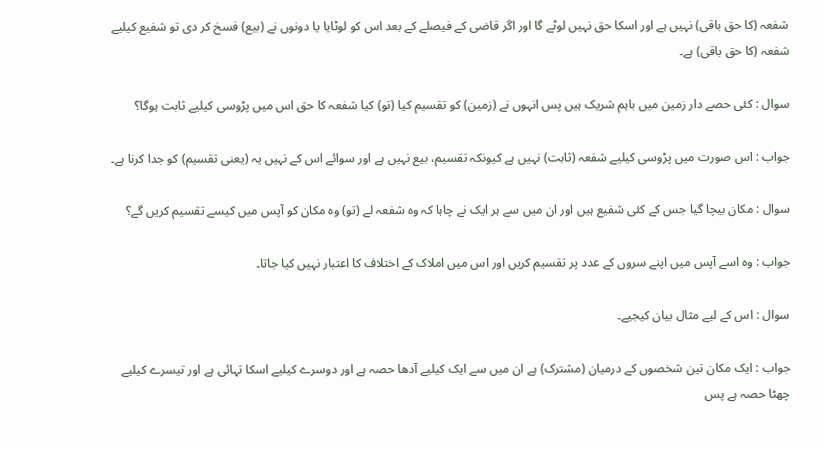شفعہ (کا حق باقی) نہیں ہے اور اسکا حق نہیں لوٹے گا اور اگر قاضی کے فیصلے کے بعد اس کو لوٹایا یا دونوں نے (بیع) فسخ کر دی تو شفیع کیلیے شفعہ (کا حق باقی) ہے۔

سوال : کئی حصے دار زمین میں باہم شریک ہیں پس انہوں نے (زمین) کو تقسیم کیا (تو) کیا شفعہ کا حق اس میں پڑوسی کیلیے ثابت ہوگا؟

جواب : اس صورت میں پڑوسی کیلیے شفعہ (ثابت) نہیں ہے کیونکہ تقسیم، بیع نہیں ہے اور سوائے اس کے نہیں یہ (یعنی تقسیم) کو جدا کرنا ہے۔

سوال : مکان بیچا گیا جس کے کئی شفیع ہیں اور ان میں سے ہر ایک نے چاہا کہ وہ شفعہ لے (تو) وہ مکان کو آپس میں کیسے تقسیم کریں گے؟

جواب : وہ اسے آپس میں اپنے سروں کے عدد پر تقسیم کریں اور اس میں املاک کے اختلاف کا اعتبار نہیں کیا جاتا۔

سوال : اس کے لیے مثال بیان کیجیے۔

جواب : ایک مکان تین شخصوں کے درمیان (مشترک) ہے ان میں سے ایک کیلیے آدھا حصہ ہے اور دوسرے کیلیے اسکا تہائی ہے اور تیسرے کیلیے چھٹا حصہ ہے پس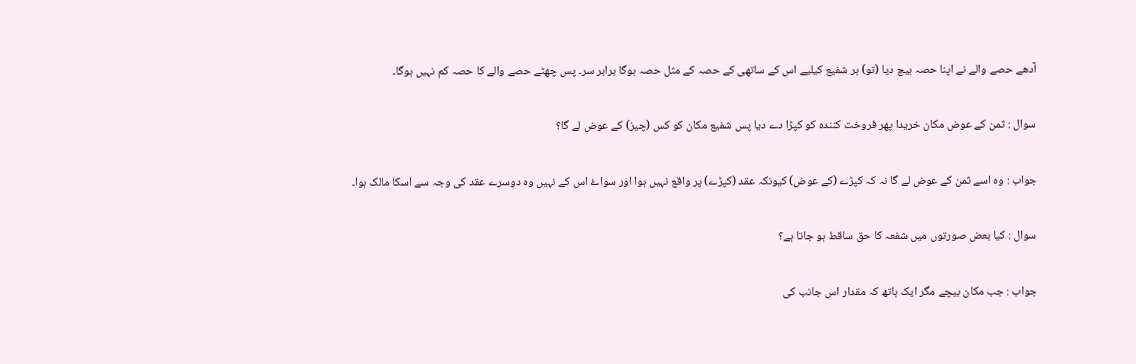آدھے حصے والے نے اپنا حصہ بیچ دیا (تو) ہر شفیع کیلیے اس کے ساتھی کے حصہ کے مثل حصہ ہوگا برابر سر۔ پس چھٹے حصے والے کا حصہ کم نہیں ہوگا۔

سوال : ثمن کے عوض مکان خریدا پھر فروخت کنندہ کو کپڑا دے دیا پس شفیع مکان کو کس (چیز) کے عوض لے گا؟

جواب : وہ اسے ثمن کے عوض لے گا نہ کہ کپڑے (کے عوض) کیونکہ عقد (کپڑے) پر واقع نہیں ہوا اور سواۓ اس کے نہیں وہ دوسرے عقد کی وجہ سے اسکا مالک ہوا۔

سوال : کیا بعض صورتوں میں شفعہ کا حق ساقط ہو جاتا ہے؟

جواب : جب مکان بیچے مگر ایک ہاتھ کہ مقدار اس جانب کی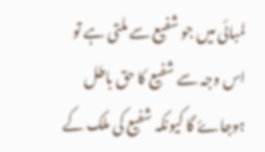لمبائی میں جو شفیع سے ملتی ہے تو اس وجہ سے شفیع کا حق باطل ہوجاۓ گا کیونکہ شفیع کی ملک کے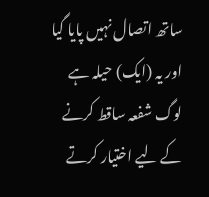ساتھ اتصال نہیں پایا گیا اور یہ (ایک) حیلہ ہے لوگ شفعہ ساقط کرنے کے لیے اختیار کرتے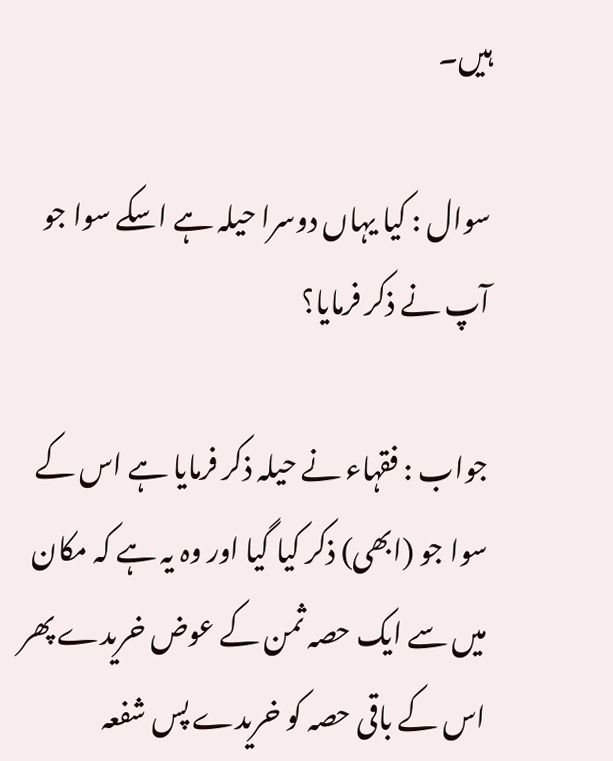ہیں۔

سوال : کیا یہاں دوسرا حیلہ ہے اسکے سوا جو آپ نے ذکر فرمایا؟

جواب : فقہاء نے حیلہ ذکر فرمایا ہے اس کے سوا جو (ابھی) ذکر کیا گیا اور وہ یہ ہے کہ مکان میں سے ایک حصہ ثمن کے عوض خریدے پھر اس کے باقی حصہ کو خریدے پس شفعہ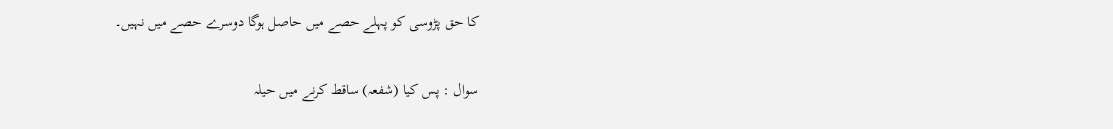کا حق پڑوسی کو پہلے حصے میں حاصل ہوگا دوسرے حصے میں نہیں۔

سوال : پس کیا (شفعہ) ساقط کرنے میں حیلہ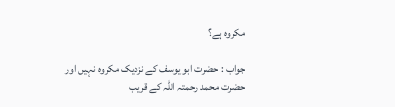مکروہ ہے؟

جواب : حضرت ابو یوسف کے نزدیک مکروہ نہیں اور حضرت محمد رحمتہ اللہ کے قریب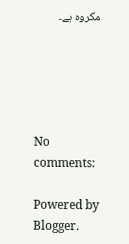مکروہ ہے۔





No comments:

Powered by Blogger.